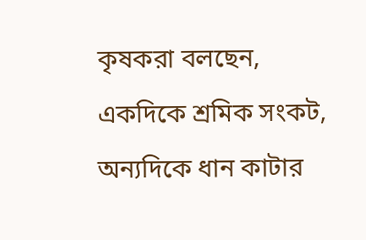কৃষকরা বলছেন, একদিকে শ্রমিক সংকট, অন্যদিকে ধান কাটার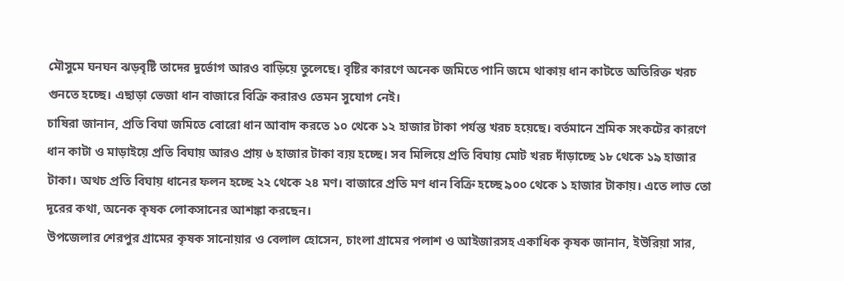মৌসুমে ঘনঘন ঝড়বৃষ্টি তাদের দুর্ভোগ আরও বাড়িয়ে তুলেছে। বৃষ্টির কারণে অনেক জমিতে পানি জমে থাকায় ধান কাটতে অতিরিক্ত খরচ গুনতে হচ্ছে। এছাড়া ভেজা ধান বাজারে বিক্রি করারও তেমন সুযোগ নেই।
চাষিরা জানান, প্রতি বিঘা জমিতে বোরো ধান আবাদ করতে ১০ থেকে ১২ হাজার টাকা পর্যন্ত খরচ হয়েছে। বর্তমানে শ্রমিক সংকটের কারণে ধান কাটা ও মাড়াইয়ে প্রতি বিঘায় আরও প্রায় ৬ হাজার টাকা ব্যয় হচ্ছে। সব মিলিয়ে প্রতি বিঘায় মোট খরচ দাঁড়াচ্ছে ১৮ থেকে ১৯ হাজার টাকা। অথচ প্রতি বিঘায় ধানের ফলন হচ্ছে ২২ থেকে ২৪ মণ। বাজারে প্রতি মণ ধান বিক্রি হচ্ছে ৯০০ থেকে ১ হাজার টাকায়। এতে লাভ তো দূরের কথা, অনেক কৃষক লোকসানের আশঙ্কা করছেন।
উপজেলার শেরপুর গ্রামের কৃষক সানোয়ার ও বেলাল হোসেন, চাংলা গ্রামের পলাশ ও আইজারসহ একাধিক কৃষক জানান, ইউরিয়া সার,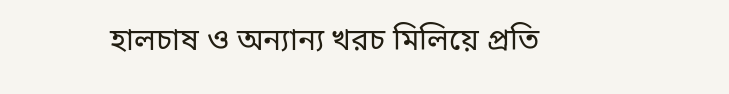হালচাষ ও অন্যান্য খরচ মিলিয়ে প্রতি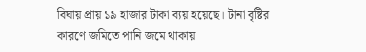বিঘায় প্রায় ১৯ হাজার টাকা ব্যয় হয়েছে। টানা বৃষ্টির কারণে জমিতে পানি জমে থাকায়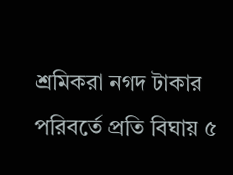শ্রমিকরা নগদ টাকার পরিবর্তে প্রতি বিঘায় ৫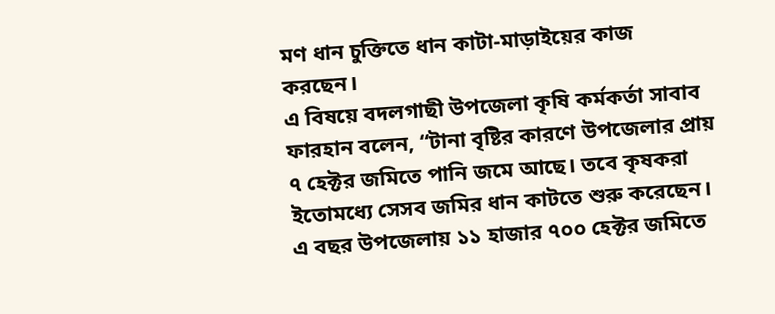মণ ধান চুক্তিতে ধান কাটা-মাড়াইয়ের কাজ করছেন।
এ বিষয়ে বদলগাছী উপজেলা কৃষি কর্মকর্তা সাবাব ফারহান বলেন, “টানা বৃষ্টির কারণে উপজেলার প্রায় ৭ হেক্টর জমিতে পানি জমে আছে। তবে কৃষকরা ইতোমধ্যে সেসব জমির ধান কাটতে শুরু করেছেন। এ বছর উপজেলায় ১১ হাজার ৭০০ হেক্টর জমিতে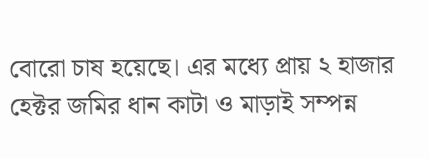বোরো চাষ হয়েছে। এর মধ্যে প্রায় ২ হাজার হেক্টর জমির ধান কাটা ও মাড়াই সম্পন্ন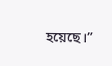হয়েছে।”